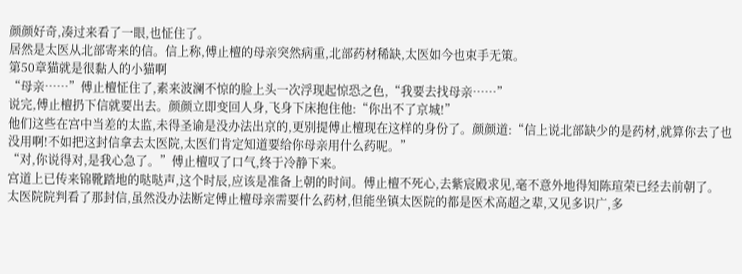颜颜好奇,凑过来看了一眼,也怔住了。
居然是太医从北部寄来的信。信上称,傅止檀的母亲突然病重,北部药材稀缺,太医如今也束手无策。
第50章猫就是很黏人的小猫啊
“母亲……”傅止檀怔住了,素来波澜不惊的脸上头一次浮现起惊恐之色,“我要去找母亲……”
说完,傅止檀扔下信就要出去。颜颜立即变回人身,飞身下床抱住他:“你出不了京城!”
他们这些在宫中当差的太监,未得圣谕是没办法出京的,更别提傅止檀现在这样的身份了。颜颜道:“信上说北部缺少的是药材,就算你去了也没用啊!不如把这封信拿去太医院,太医们肯定知道要给你母亲用什么药呢。”
“对,你说得对,是我心急了。”傅止檀叹了口气,终于冷静下来。
宫道上已传来锦靴踏地的哒哒声,这个时辰,应该是准备上朝的时间。傅止檀不死心,去紫宸殿求见,毫不意外地得知陈瑄荣已经去前朝了。
太医院院判看了那封信,虽然没办法断定傅止檀母亲需要什么药材,但能坐镇太医院的都是医术高超之辈,又见多识广,多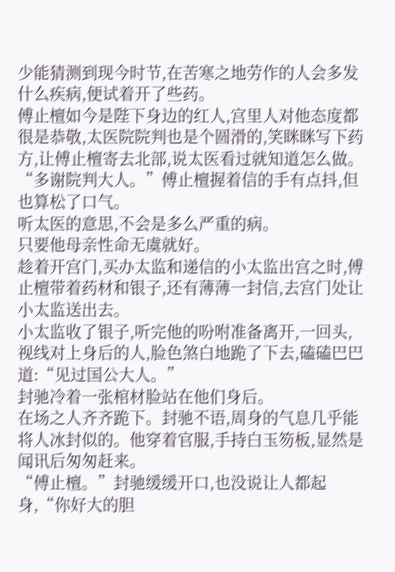少能猜测到现今时节,在苦寒之地劳作的人会多发什么疾病,便试着开了些药。
傅止檀如今是陛下身边的红人,宫里人对他态度都很是恭敬,太医院院判也是个圆滑的,笑眯眯写下药方,让傅止檀寄去北部,说太医看过就知道怎么做。
“多谢院判大人。”傅止檀握着信的手有点抖,但也算松了口气。
听太医的意思,不会是多么严重的病。
只要他母亲性命无虞就好。
趁着开宫门,买办太监和递信的小太监出宫之时,傅止檀带着药材和银子,还有薄薄一封信,去宫门处让小太监送出去。
小太监收了银子,听完他的吩咐准备离开,一回头,视线对上身后的人,脸色煞白地跪了下去,磕磕巴巴道:“见过国公大人。”
封驰冷着一张棺材脸站在他们身后。
在场之人齐齐跪下。封驰不语,周身的气息几乎能将人冰封似的。他穿着官服,手持白玉笏板,显然是闻讯后匆匆赶来。
“傅止檀。”封驰缓缓开口,也没说让人都起身,“你好大的胆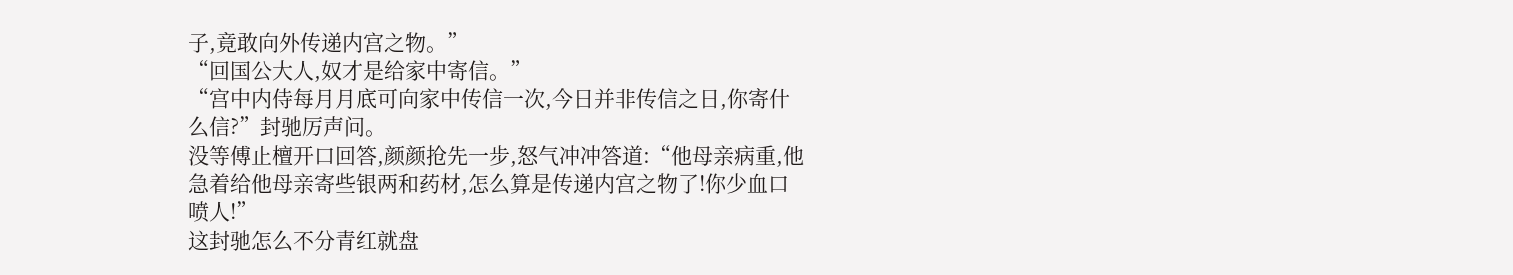子,竟敢向外传递内宫之物。”
“回国公大人,奴才是给家中寄信。”
“宫中内侍每月月底可向家中传信一次,今日并非传信之日,你寄什么信?”封驰厉声问。
没等傅止檀开口回答,颜颜抢先一步,怒气冲冲答道:“他母亲病重,他急着给他母亲寄些银两和药材,怎么算是传递内宫之物了!你少血口喷人!”
这封驰怎么不分青红就盘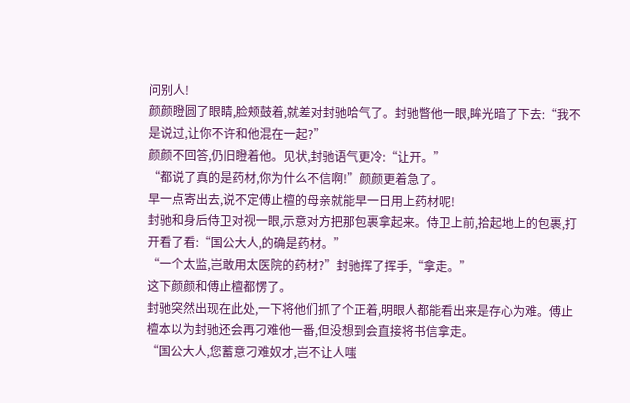问别人!
颜颜瞪圆了眼睛,脸颊鼓着,就差对封驰哈气了。封驰瞥他一眼,眸光暗了下去:“我不是说过,让你不许和他混在一起?”
颜颜不回答,仍旧瞪着他。见状,封驰语气更冷:“让开。”
“都说了真的是药材,你为什么不信啊!”颜颜更着急了。
早一点寄出去,说不定傅止檀的母亲就能早一日用上药材呢!
封驰和身后侍卫对视一眼,示意对方把那包裹拿起来。侍卫上前,拾起地上的包裹,打开看了看:“国公大人,的确是药材。”
“一个太监,岂敢用太医院的药材?”封驰挥了挥手,“拿走。”
这下颜颜和傅止檀都愣了。
封驰突然出现在此处,一下将他们抓了个正着,明眼人都能看出来是存心为难。傅止檀本以为封驰还会再刁难他一番,但没想到会直接将书信拿走。
“国公大人,您蓄意刁难奴才,岂不让人嗤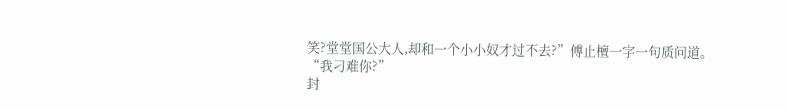笑?堂堂国公大人,却和一个小小奴才过不去?”傅止檀一字一句质问道。
“我刁难你?”
封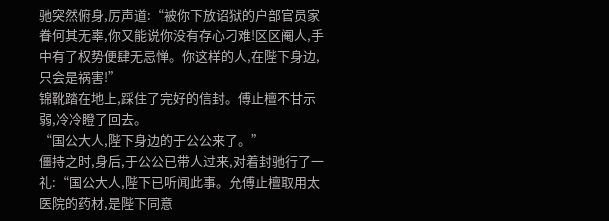驰突然俯身,厉声道:“被你下放诏狱的户部官员家眷何其无辜,你又能说你没有存心刁难!区区阉人,手中有了权势便肆无忌惮。你这样的人,在陛下身边,只会是祸害!”
锦靴踏在地上,踩住了完好的信封。傅止檀不甘示弱,冷冷瞪了回去。
“国公大人,陛下身边的于公公来了。”
僵持之时,身后,于公公已带人过来,对着封驰行了一礼:“国公大人,陛下已听闻此事。允傅止檀取用太医院的药材,是陛下同意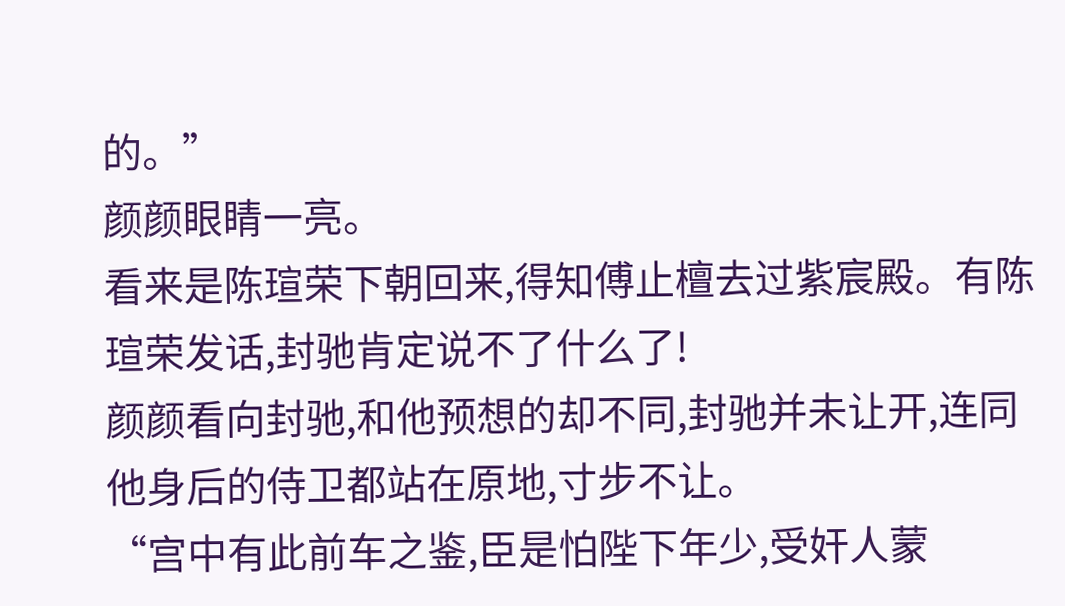的。”
颜颜眼睛一亮。
看来是陈瑄荣下朝回来,得知傅止檀去过紫宸殿。有陈瑄荣发话,封驰肯定说不了什么了!
颜颜看向封驰,和他预想的却不同,封驰并未让开,连同他身后的侍卫都站在原地,寸步不让。
“宫中有此前车之鉴,臣是怕陛下年少,受奸人蒙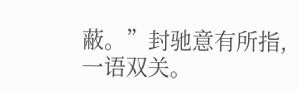蔽。”封驰意有所指,一语双关。